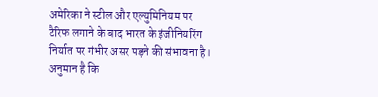अमेरिका ने स्टील और एल्युमिनियम पर टैरिफ लगाने के बाद भारत के इंजीनियरिंग निर्यात पर गंभीर असर पड़ने की संभावना है। अनुमान है कि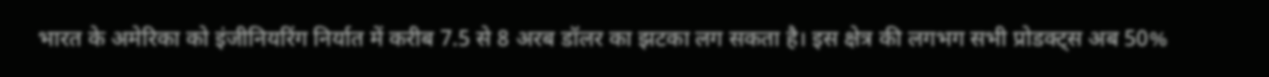भारत के अमेरिका को इंजीनियरिंग निर्यात में करीब 7.5 से 8 अरब डॉलर का झटका लग सकता है। इस क्षेत्र की लगभग सभी प्रोडक्ट्स अब 50%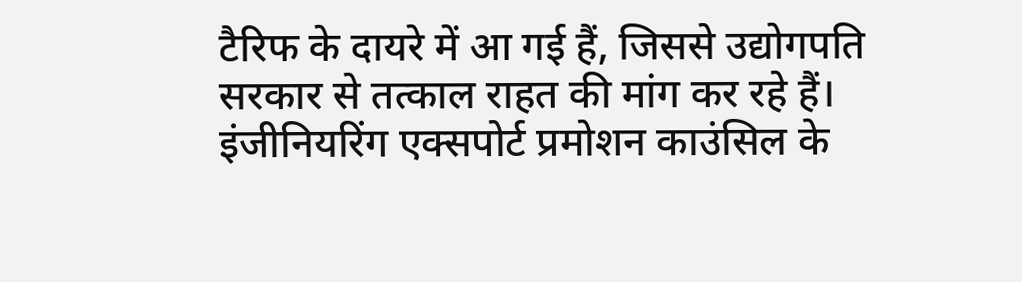टैरिफ के दायरे में आ गई हैं, जिससे उद्योगपति सरकार से तत्काल राहत की मांग कर रहे हैं। इंजीनियरिंग एक्सपोर्ट प्रमोशन काउंसिल के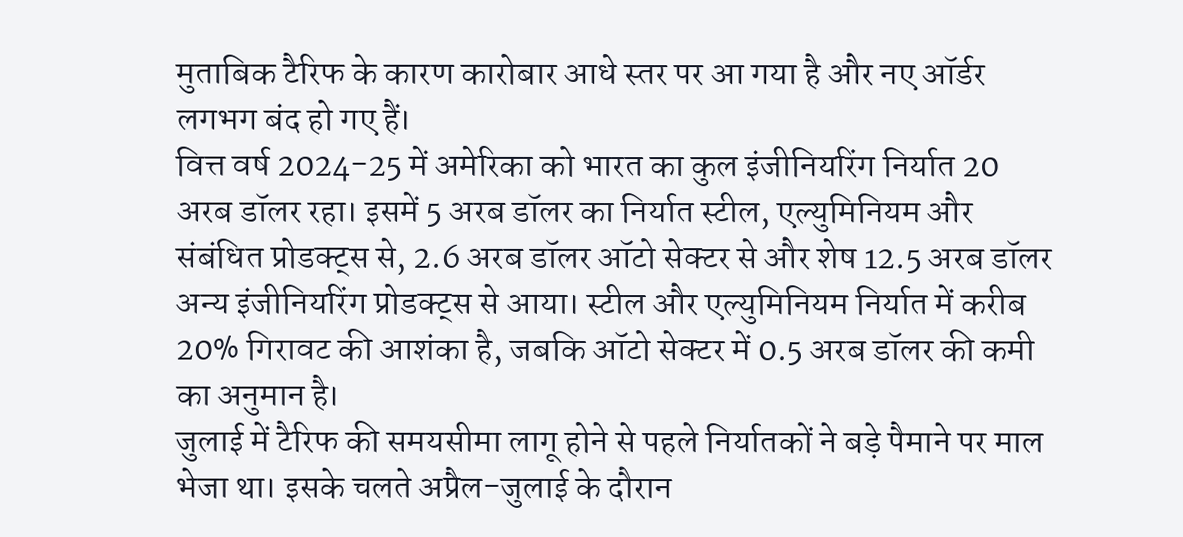मुताबिक टैरिफ के कारण कारोबार आधे स्तर पर आ गया है और नए ऑर्डर लगभग बंद हो गए हैं।
वित्त वर्ष 2024-25 में अमेरिका को भारत का कुल इंजीनियरिंग निर्यात 20 अरब डॉलर रहा। इसमें 5 अरब डॉलर का निर्यात स्टील, एल्युमिनियम और संबंधित प्रोडक्ट्स से, 2.6 अरब डॉलर ऑटो सेक्टर से और शेष 12.5 अरब डॉलर अन्य इंजीनियरिंग प्रोडक्ट्स से आया। स्टील और एल्युमिनियम निर्यात में करीब 20% गिरावट की आशंका है, जबकि ऑटो सेक्टर में 0.5 अरब डॉलर की कमी का अनुमान है।
जुलाई में टैरिफ की समयसीमा लागू होने से पहले निर्यातकों ने बड़े पैमाने पर माल भेजा था। इसके चलते अप्रैल-जुलाई के दौरान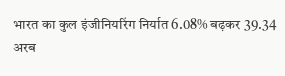भारत का कुल इंजीनियरिंग निर्यात 6.08% बढ़कर 39.34 अरब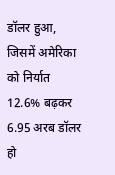डॉलर हुआ, जिसमें अमेरिका को निर्यात 12.6% बढ़कर 6.95 अरब डॉलर हो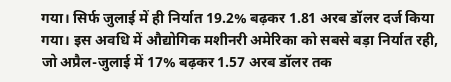गया। सिर्फ जुलाई में ही निर्यात 19.2% बढ़कर 1.81 अरब डॉलर दर्ज किया गया। इस अवधि में औद्योगिक मशीनरी अमेरिका को सबसे बड़ा निर्यात रही, जो अप्रैल-जुलाई में 17% बढ़कर 1.57 अरब डॉलर तक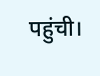पहुंची।